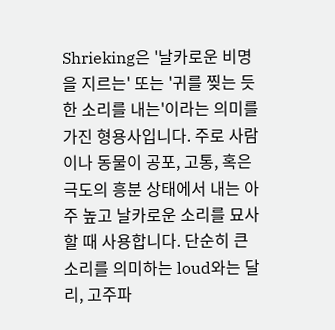Shrieking은 '날카로운 비명을 지르는' 또는 '귀를 찢는 듯한 소리를 내는'이라는 의미를 가진 형용사입니다. 주로 사람이나 동물이 공포, 고통, 혹은 극도의 흥분 상태에서 내는 아주 높고 날카로운 소리를 묘사할 때 사용합니다. 단순히 큰 소리를 의미하는 loud와는 달리, 고주파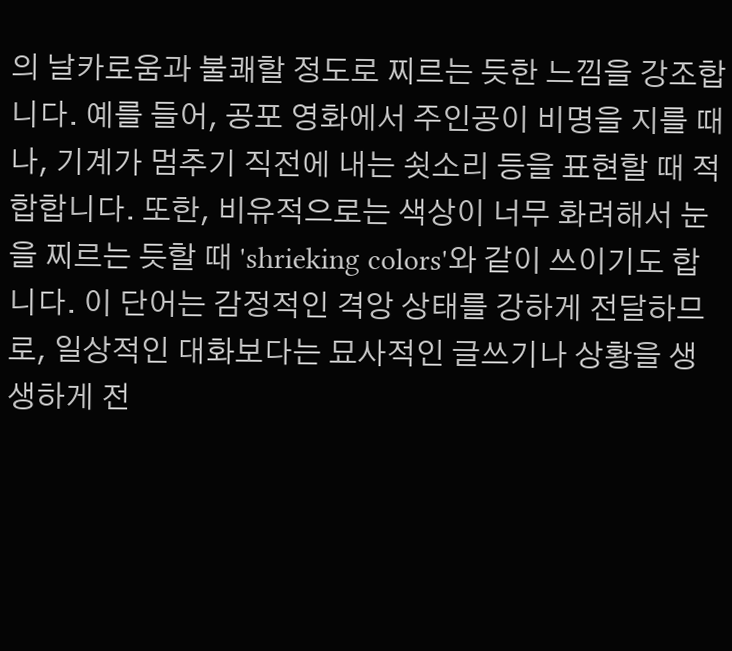의 날카로움과 불쾌할 정도로 찌르는 듯한 느낌을 강조합니다. 예를 들어, 공포 영화에서 주인공이 비명을 지를 때나, 기계가 멈추기 직전에 내는 쇳소리 등을 표현할 때 적합합니다. 또한, 비유적으로는 색상이 너무 화려해서 눈을 찌르는 듯할 때 'shrieking colors'와 같이 쓰이기도 합니다. 이 단어는 감정적인 격앙 상태를 강하게 전달하므로, 일상적인 대화보다는 묘사적인 글쓰기나 상황을 생생하게 전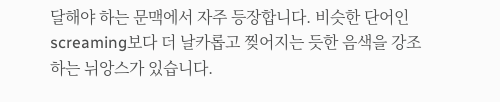달해야 하는 문맥에서 자주 등장합니다. 비슷한 단어인 screaming보다 더 날카롭고 찢어지는 듯한 음색을 강조하는 뉘앙스가 있습니다.